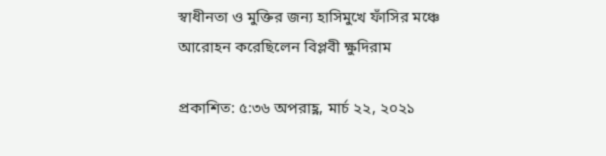স্বাধীনতা ও মুক্তির জন্য হাসিমুখে ফাঁসির মঞ্চে আরোহন করেছিলেন বিপ্লবী ক্ষুদিরাম

প্রকাশিত: ৫:৩৬ অপরাহ্ণ, মার্চ ২২, ২০২১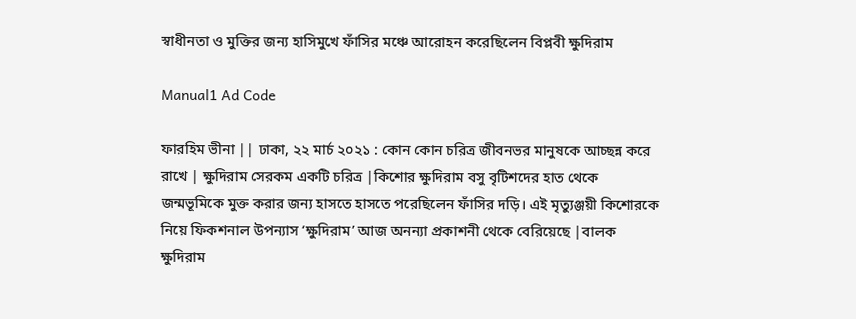স্বাধীনতা ও মুক্তির জন্য হাসিমুখে ফাঁসির মঞ্চে আরোহন করেছিলেন বিপ্লবী ক্ষুদিরাম

Manual1 Ad Code

ফারহিম ভীনা || ঢাকা, ২২ মার্চ ২০২১ : কোন কোন চরিত্র জীবনভর মানুষকে আচ্ছন্ন করে রাখে | ক্ষুদিরাম সেরকম একটি চরিত্র |কিশোর ক্ষুদিরাম বসু বৃটিশদের হাত থেকে জন্মভূমিকে মুক্ত করার জন্য হাসতে হাসতে পরেছিলেন ফাঁসির দড়ি। এই মৃত্যুঞ্জয়ী কিশোরকে নিয়ে ফিকশনাল উপন্যাস ‘ক্ষুদিরাম’ আজ অনন্যা প্রকাশনী থেকে বেরিয়েছে |বালক ক্ষুদিরাম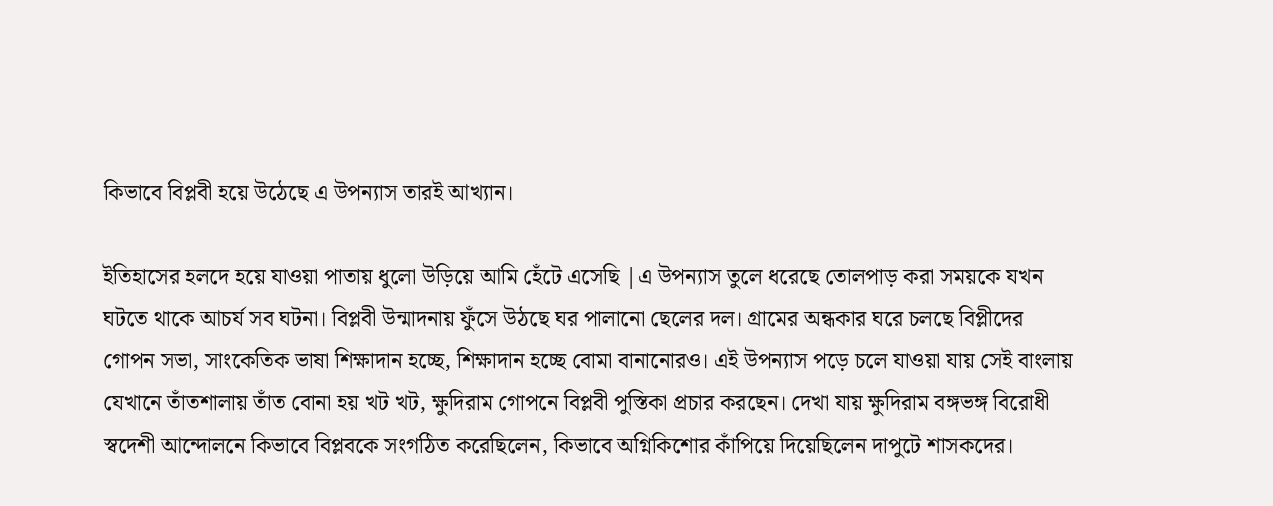কিভাবে বিপ্লবী হয়ে উঠেছে এ উপন্যাস তারই আখ্যান।

ইতিহাসের হলদে হয়ে যাওয়া পাতায় ধুলো উড়িয়ে আমি হেঁটে এসেছি |এ উপন্যাস তুলে ধরেছে তোলপাড় করা সময়কে যখন ঘটতে থাকে আচর্য সব ঘটনা। বিপ্লবী উন্মাদনায় ফুঁসে উঠছে ঘর পালানো ছেলের দল। গ্রামের অন্ধকার ঘরে চলছে বিপ্লীদের গোপন সভা, সাংকেতিক ভাষা শিক্ষাদান হচ্ছে, শিক্ষাদান হচ্ছে বোমা বানানোরও। এই উপন্যাস পড়ে চলে যাওয়া যায় সেই বাংলায় যেখানে তাঁতশালায় তাঁত বোনা হয় খট খট, ক্ষুদিরাম গোপনে বিপ্লবী পুস্তিকা প্রচার করছেন। দেখা যায় ক্ষুদিরাম বঙ্গভঙ্গ বিরোধী স্বদেশী আন্দোলনে কিভাবে বিপ্লবকে সংগঠিত করেছিলেন, কিভাবে অগ্নিকিশোর কাঁপিয়ে দিয়েছিলেন দাপুটে শাসকদের।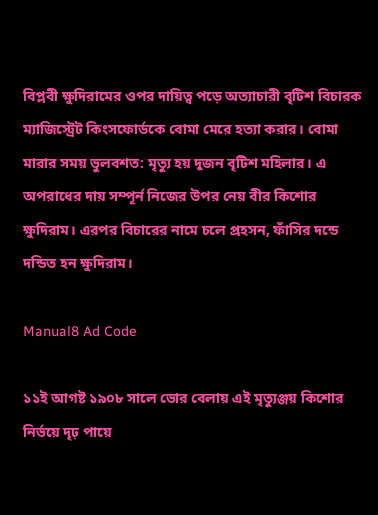বিপ্লবী ক্ষুদিরামের ওপর দায়িত্ব পড়ে অত্যাচারী বৃটিশ বিচারক ম্যাজিস্ট্রেট কিংসফোর্ডকে বোমা মেরে হত্যা করার। বোমা মারার সময় ভুলবশত: মৃত্যু হয় দুজন বৃটিশ মহিলার। এ অপরাধের দায় সম্পূর্ন নিজের উপর নেয় বীর কিশোর ক্ষুদিরাম। এরপর বিচারের নামে চলে প্রহসন, ফাঁসির দন্ডে দন্ডিত হন ক্ষুদিরাম।

Manual8 Ad Code

১১ই আগষ্ট ১৯০৮ সালে ভোর বেলায় এই মৃত্যুঞ্জয় কিশোর নির্ভয়ে দৃঢ় পায়ে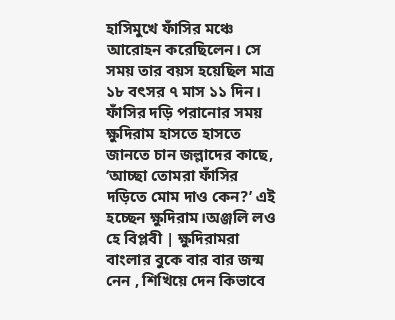হাসিমুখে ফাঁসির মঞ্চে আরোহন করেছিলেন। সে সময় তার বয়স হয়েছিল মাত্র ১৮ বৎসর ৭ মাস ১১ দিন। ফাঁসির দড়ি পরানোর সময় ক্ষুদিরাম হাসতে হাসতে জানতে চান জল্লাদের কাছে, ‘আচ্ছা তোমরা ফাঁসির দড়িতে মোম দাও কেন?’ এই হচ্ছেন ক্ষুদিরাম।অঞ্জলি লও হে বিপ্লবী | ক্ষুদিরামরা বাংলার বুকে বার বার জন্ম নেন , শিখিয়ে দেন কিভাবে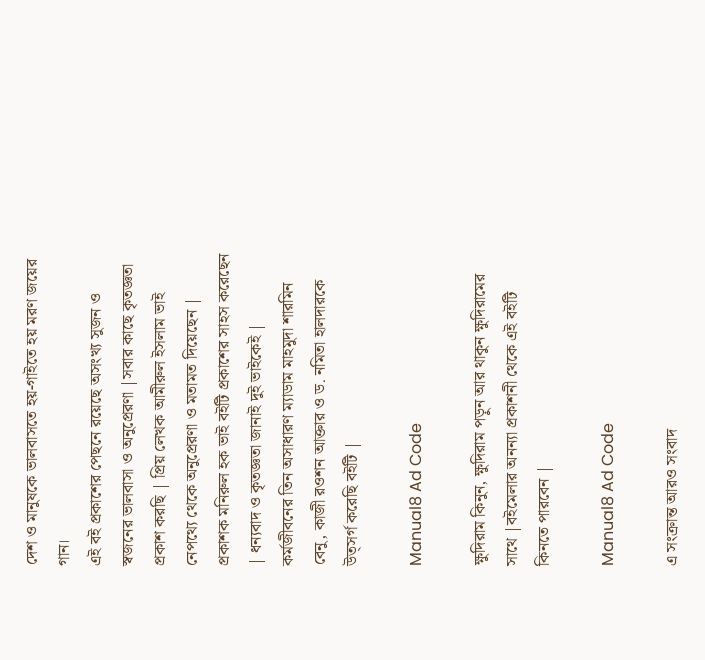দেশ ও মানুষকে ভালবাসতে হয়-গাইতে হয় মরণ জয়ের গান।
এই বই প্রকাশের পেছনে রয়েছে অসংখ্য সুজন ও স্বজনের ভালবাসা ও অনুপ্রেরণা |সবার কাছে কৃতজ্ঞতা প্রকাশ করছি | প্রিয় লেখক আমীরুল ইসলাম ভাই নেপথ্যে থেকে অনুপ্রেরণা ও মতামত দিয়েছেন | প্রকাশক মনিরুল হক ভাই বইটি প্রকাশের সাহস করেছেন | ধন্যবাদ ও কৃতজ্ঞতা জানাই দুই ভাইকেই | কর্মজীবনের তিন অসাধারণ ম্যাডাম মাহমুদা শারমিন বেনু, কাজী রওশন আক্তার ও ড. নমিতা হালদারকে উত্সর্গ করেছি বইটি |

Manual8 Ad Code

ক্ষুদিরাম কিনুন, ক্ষুদিরাম পড়ুন আর থাকুন ক্ষুদিরামের সাথে |বইমেলার অনন্যা প্রকাশনী থেকে এই বইটি কিনতে পারবেন |

Manual8 Ad Code

এ সংক্রান্ত আরও সংবাদ